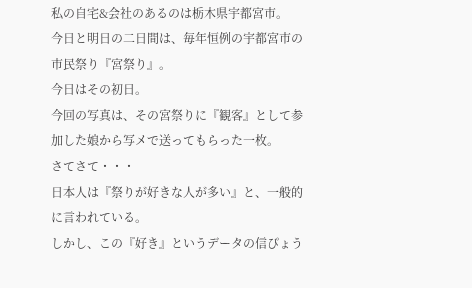私の自宅&会社のあるのは栃木県宇都宮市。
今日と明日の二日間は、毎年恒例の宇都宮市の市民祭り『宮祭り』。
今日はその初日。
今回の写真は、その宮祭りに『観客』として参加した娘から写メで送ってもらった一枚。
さてさて・・・
日本人は『祭りが好きな人が多い』と、一般的に言われている。
しかし、この『好き』というデータの信ぴょう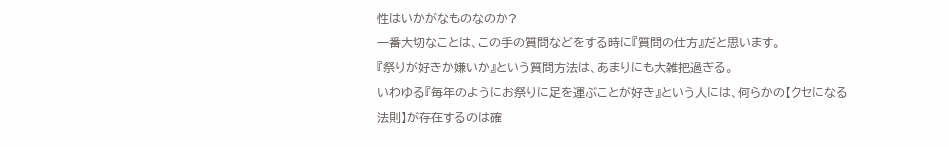性はいかがなものなのか?
一番大切なことは、この手の質問などをする時に『質問の仕方』だと思います。
『祭りが好きか嫌いか』という質問方法は、あまりにも大雑把過ぎる。
いわゆる『毎年のようにお祭りに足を運ぶことが好き』という人には、何らかの【クセになる法則】が存在するのは確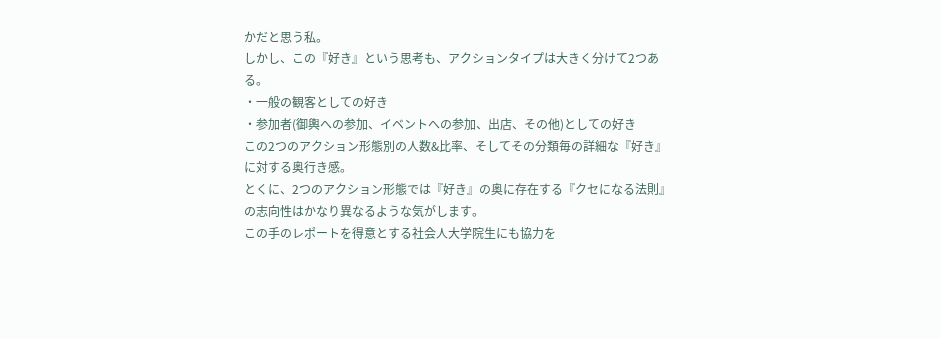かだと思う私。
しかし、この『好き』という思考も、アクションタイプは大きく分けて2つある。
・一般の観客としての好き
・参加者(御輿への参加、イベントへの参加、出店、その他)としての好き
この2つのアクション形態別の人数&比率、そしてその分類毎の詳細な『好き』に対する奥行き感。
とくに、2つのアクション形態では『好き』の奥に存在する『クセになる法則』の志向性はかなり異なるような気がします。
この手のレポートを得意とする社会人大学院生にも協力を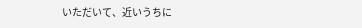いただいて、近いうちに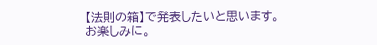【法則の箱】で発表したいと思います。
お楽しみに。